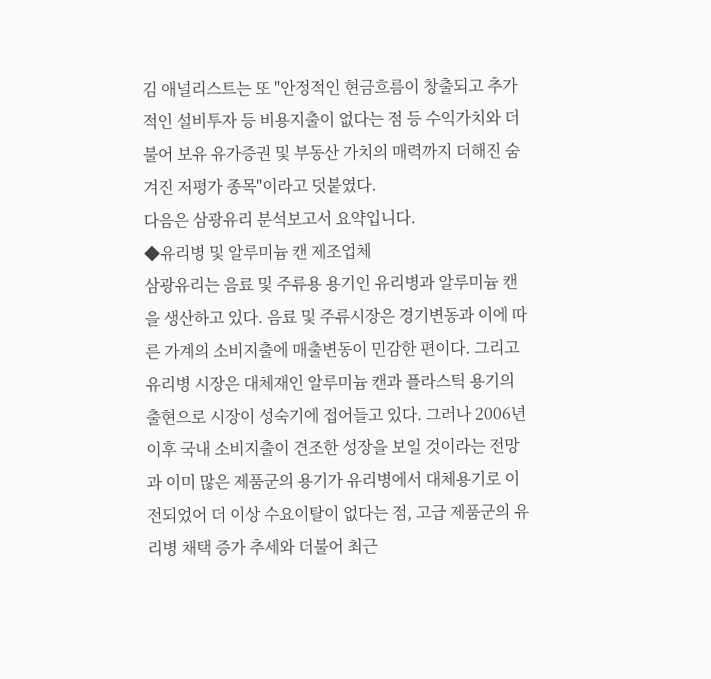김 애널리스트는 또 "안정적인 현금흐름이 창출되고 추가적인 설비투자 등 비용지출이 없다는 점 등 수익가치와 더불어 보유 유가증권 및 부동산 가치의 매력까지 더해진 숨겨진 저평가 종목"이라고 덧붙였다.
다음은 삼광유리 분석보고서 요약입니다.
◆유리병 및 알루미늄 캔 제조업체
삼광유리는 음료 및 주류용 용기인 유리병과 알루미늄 캔을 생산하고 있다. 음료 및 주류시장은 경기변동과 이에 따른 가계의 소비지출에 매출변동이 민감한 편이다. 그리고 유리병 시장은 대체재인 알루미늄 캔과 플라스틱 용기의 출현으로 시장이 성숙기에 접어들고 있다. 그러나 2006년 이후 국내 소비지출이 견조한 성장을 보일 것이라는 전망과 이미 많은 제품군의 용기가 유리병에서 대체용기로 이전되었어 더 이상 수요이탈이 없다는 점, 고급 제품군의 유리병 채택 증가 추세와 더불어 최근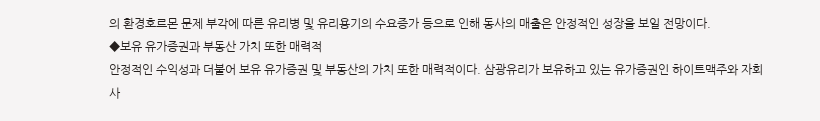의 환경호르몬 문제 부각에 따른 유리병 및 유리용기의 수요증가 등으로 인해 동사의 매출은 안정적인 성장을 보일 전망이다.
◆보유 유가증권과 부동산 가치 또한 매력적
안정적인 수익성과 더불어 보유 유가증권 및 부동산의 가치 또한 매력적이다. 삼광유리가 보유하고 있는 유가증권인 하이트맥주와 자회사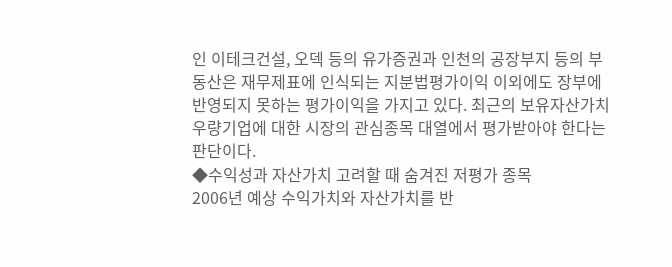인 이테크건설, 오덱 등의 유가증권과 인천의 공장부지 등의 부동산은 재무제표에 인식되는 지분법평가이익 이외에도 장부에 반영되지 못하는 평가이익을 가지고 있다. 최근의 보유자산가치 우량기업에 대한 시장의 관심종목 대열에서 평가받아야 한다는 판단이다.
◆수익성과 자산가치 고려할 때 숨겨진 저평가 종목
2006년 예상 수익가치와 자산가치를 반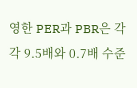영한 PER과 PBR은 각각 9.5배와 0.7배 수준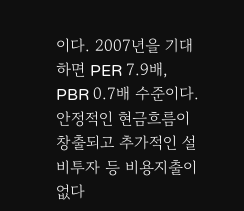이다. 2007년을 기대하면 PER 7.9배, PBR 0.7배 수준이다. 안정적인 현금흐름이 창출되고 추가적인 설비투자 등 비용지출이 없다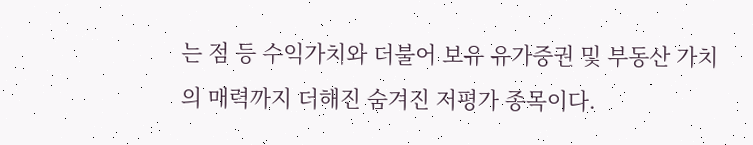는 점 등 수익가치와 더불어 보유 유가증권 및 부동산 가치의 매력까지 더해진 숨겨진 저평가 종목이다.